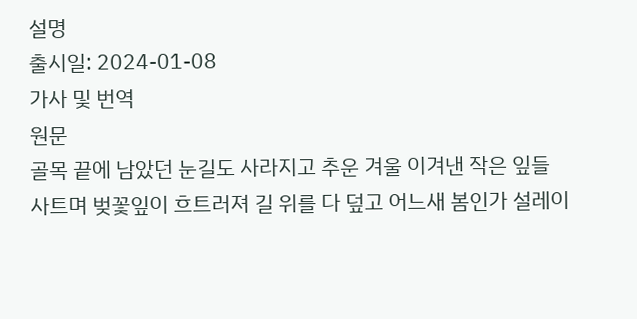설명
출시일: 2024-01-08
가사 및 번역
원문
골목 끝에 남았던 눈길도 사라지고 추운 겨울 이겨낸 작은 잎들 사트며 벚꽃잎이 흐트러져 길 위를 다 덮고 어느새 봄인가 설레이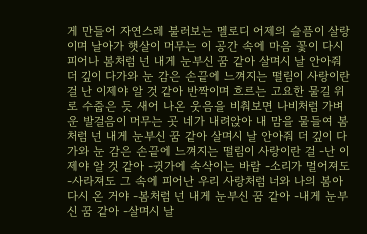게 만들어 자연스레 불러보는 멜로디 어제의 슬픔이 살랑이며 날아가 햇살이 머무는 이 공간 속에 마음 꽃이 다시 피어나 봄처럼 넌 내게 눈부신 꿈 같아 살며시 날 안아줘 더 깊이 다가와 눈 감은 손끝에 느껴지는 떨림이 사랑이란 걸 난 이제야 알 것 같아 반짝이며 흐르는 고요한 물길 위로 수줍은 듯 새어 나온 웃음을 비춰보면 나비처럼 가벼운 발걸음이 머무는 곳 네가 내려앉아 내 맘을 물들여 봄처럼 넌 내게 눈부신 꿈 같아 살며시 날 안아줘 더 깊이 다가와 눈 감은 손끝에 느껴지는 떨림이 사랑이란 걸 -난 이제야 알 것 같아 -귓가에 속삭이는 바람 -소리가 멀어져도 -사라져도 그 속에 피어난 우리 사랑처럼 너와 나의 봄아 다시 온 거야 -봄처럼 넌 내게 눈부신 꿈 같아 -내게 눈부신 꿈 같아 -살며시 날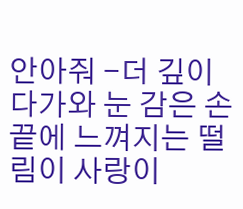안아줘 -더 깊이 다가와 눈 감은 손끝에 느껴지는 떨림이 사랑이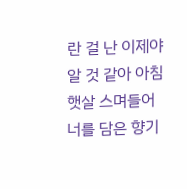란 걸 난 이제야 알 것 같아 아침 햇살 스며들어 너를 담은 향기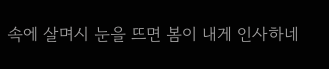속에 살며시 눈을 뜨면 봄이 내게 인사하네